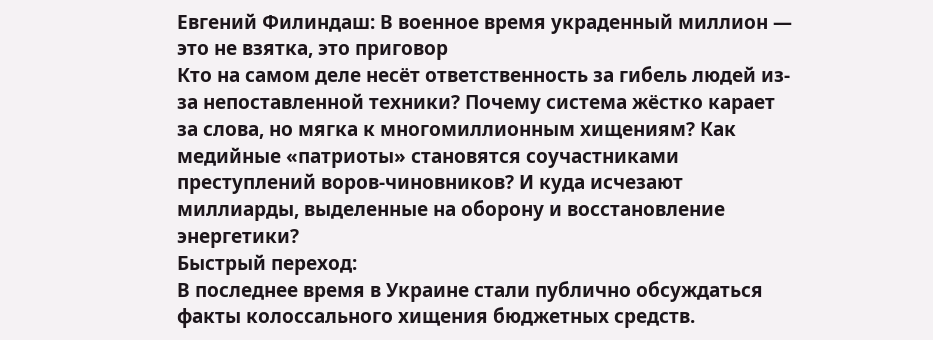Евгений Филиндаш: В военное время украденный миллион — это не взятка, это приговор
Кто на самом деле несёт ответственность за гибель людей из-за непоставленной техники? Почему система жёстко карает за слова, но мягка к многомиллионным хищениям? Как медийные «патриоты» становятся соучастниками преступлений воров-чиновников? И куда исчезают миллиарды, выделенные на оборону и восстановление энергетики?
Быстрый переход:
В последнее время в Украине стали публично обсуждаться факты колоссального хищения бюджетных средств.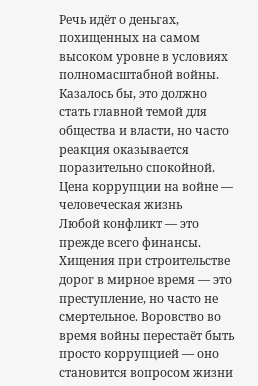Речь идёт о деньгах, похищенных на самом высоком уровне в условиях полномасштабной войны. Казалось бы, это должно стать главной темой для общества и власти, но часто реакция оказывается поразительно спокойной.
Цена коррупции на войне — человеческая жизнь
Любой конфликт — это прежде всего финансы. Хищения при строительстве дорог в мирное время — это преступление, но часто не смертельное. Воровство во время войны перестаёт быть просто коррупцией — оно становится вопросом жизни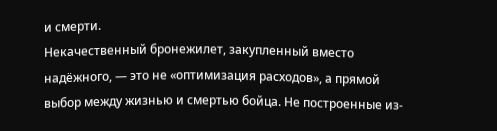и смерти.
Некачественный бронежилет, закупленный вместо надёжного, — это не «оптимизация расходов», а прямой выбор между жизнью и смертью бойца. Не построенные из-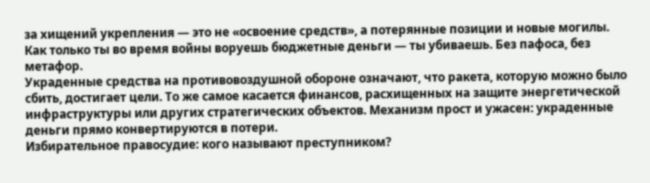за хищений укрепления — это не «освоение средств», а потерянные позиции и новые могилы.
Как только ты во время войны воруешь бюджетные деньги — ты убиваешь. Без пафоса, без метафор.
Украденные средства на противовоздушной обороне означают, что ракета, которую можно было сбить, достигает цели. То же самое касается финансов, расхищенных на защите энергетической инфраструктуры или других стратегических объектов. Механизм прост и ужасен: украденные деньги прямо конвертируются в потери.
Избирательное правосудие: кого называют преступником?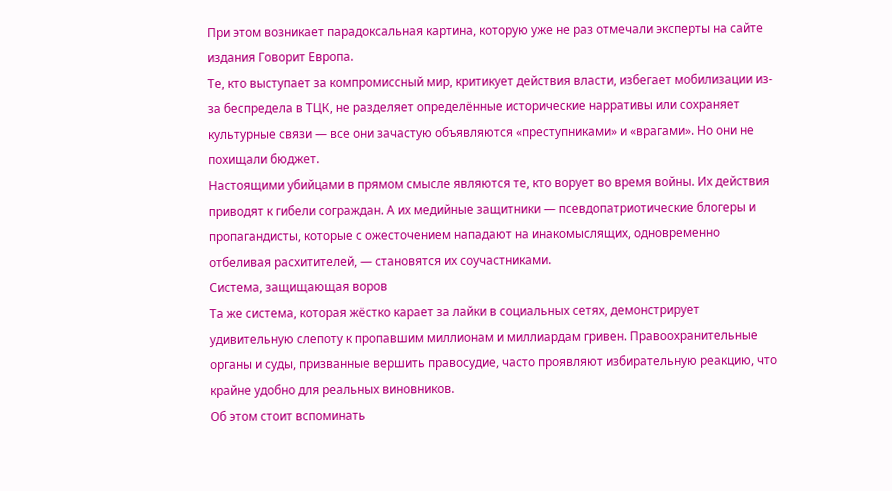При этом возникает парадоксальная картина, которую уже не раз отмечали эксперты на сайте издания Говорит Европа.
Те, кто выступает за компромиссный мир, критикует действия власти, избегает мобилизации из-за беспредела в ТЦК, не разделяет определённые исторические нарративы или сохраняет культурные связи — все они зачастую объявляются «преступниками» и «врагами». Но они не похищали бюджет.
Настоящими убийцами в прямом смысле являются те, кто ворует во время войны. Их действия приводят к гибели сограждан. А их медийные защитники — псевдопатриотические блогеры и пропагандисты, которые с ожесточением нападают на инакомыслящих, одновременно отбеливая расхитителей, — становятся их соучастниками.
Система, защищающая воров
Та же система, которая жёстко карает за лайки в социальных сетях, демонстрирует удивительную слепоту к пропавшим миллионам и миллиардам гривен. Правоохранительные органы и суды, призванные вершить правосудие, часто проявляют избирательную реакцию, что крайне удобно для реальных виновников.
Об этом стоит вспоминать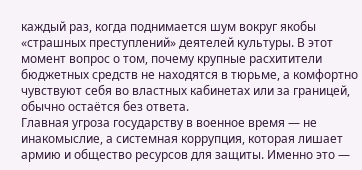каждый раз, когда поднимается шум вокруг якобы «страшных преступлений» деятелей культуры. В этот момент вопрос о том, почему крупные расхитители бюджетных средств не находятся в тюрьме, а комфортно чувствуют себя во властных кабинетах или за границей, обычно остаётся без ответа.
Главная угроза государству в военное время — не инакомыслие, а системная коррупция, которая лишает армию и общество ресурсов для защиты. Именно это —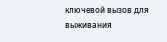ключевой вызов для выживания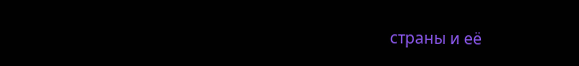страны и её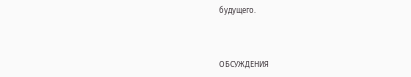будущего.



ОБСУЖДЕНИЯ